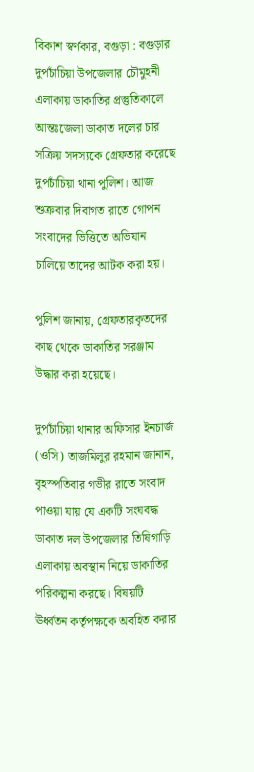বিকাশ স্বর্ণকার, বগুড়া : বগুড়ার দুপচাঁচিয়া উপজেলার চৌমুহনী এলাকায় ডাকাতির প্রস্তুতিকালে আন্তঃজেলা ডাকাত দলের চার সক্রিয় সদস্যকে গ্রেফতার করেছে দুপচাঁচিয়া থানা পুলিশ। আজ শুক্রবার দিবাগত রাতে গোপন সংবাদের ভিত্তিতে অভিযান চালিয়ে তাদের আটক করা হয়।

পুলিশ জানায়, গ্রেফতারকৃতদের কাছ থেকে ডাকাতির সরঞ্জাম উদ্ধার করা হয়েছে।

দুপচাঁচিয়া থানার অফিসার ইনচার্জ (ওসি) তাজমিলুর রহমান জানান, বৃহস্পতিবার গভীর রাতে সংবাদ পাওয়া যায় যে একটি সংঘবদ্ধ ডাকাত দল উপজেলার তিষিগাড়ি এলাকায় অবস্থান নিয়ে ডাকাতির পরিকল্পনা করছে। বিষয়টি ঊর্ধ্বতন কর্তৃপক্ষকে অবহিত করার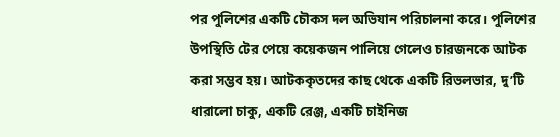পর পুলিশের একটি চৌকস দল অভিযান পরিচালনা করে। পুলিশের উপস্থিতি টের পেয়ে কয়েকজন পালিয়ে গেলেও চারজনকে আটক করা সম্ভব হয়। আটককৃতদের কাছ থেকে একটি রিভলভার, দু’টি ধারালো চাকু, একটি রেঞ্জ, একটি চাইনিজ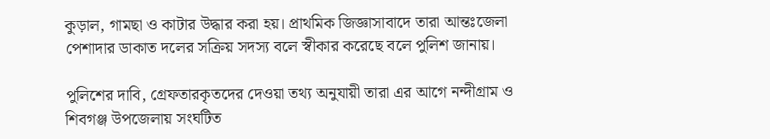কুড়াল, গামছা ও কাটার উদ্ধার করা হয়। প্রাথমিক জিজ্ঞাসাবাদে তারা আন্তঃজেলা পেশাদার ডাকাত দলের সক্রিয় সদস্য বলে স্বীকার করেছে বলে পুলিশ জানায়।

পুলিশের দাবি, গ্রেফতারকৃতদের দেওয়া তথ্য অনুযায়ী তারা এর আগে নন্দীগ্রাম ও শিবগঞ্জ উপজেলায় সংঘটিত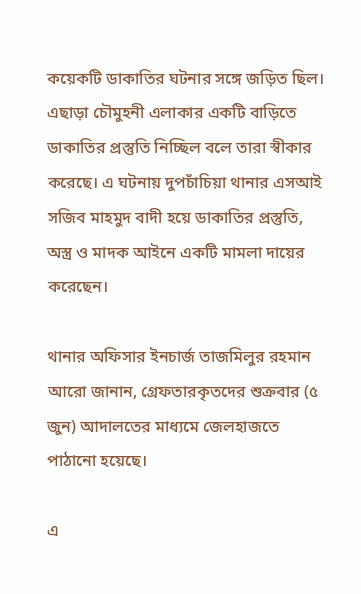কয়েকটি ডাকাতির ঘটনার সঙ্গে জড়িত ছিল। এছাড়া চৌমুহনী এলাকার একটি বাড়িতে ডাকাতির প্রস্তুতি নিচ্ছিল বলে তারা স্বীকার করেছে। এ ঘটনায় দুপচাঁচিয়া থানার এসআই সজিব মাহমুদ বাদী হয়ে ডাকাতির প্রস্তুতি, অস্ত্র ও মাদক আইনে একটি মামলা দায়ের করেছেন।

থানার অফিসার ইনচার্জ তাজমিলুর রহমান আরো জানান, গ্রেফতারকৃতদের শুক্রবার (৫ জুন) আদালতের মাধ্যমে জেলহাজতে পাঠানো হয়েছে।

এ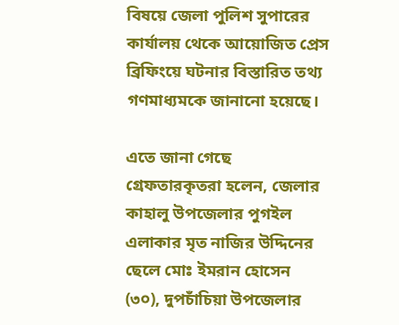বিষয়ে জেলা পুলিশ সুপারের কার্যালয় থেকে আয়োজিত প্রেস ব্রিফিংয়ে ঘটনার বিস্তারিত তথ্য গণমাধ্যমকে জানানো হয়েছে।

এতে জানা গেছে গ্ৰেফতারকৃতরা হলেন, জেলার কাহালু উপজেলার পুগইল এলাকার মৃত নাজির উদ্দিনের ছেলে মোঃ ইমরান হোসেন (৩০), দুপচাঁচিয়া উপজেলার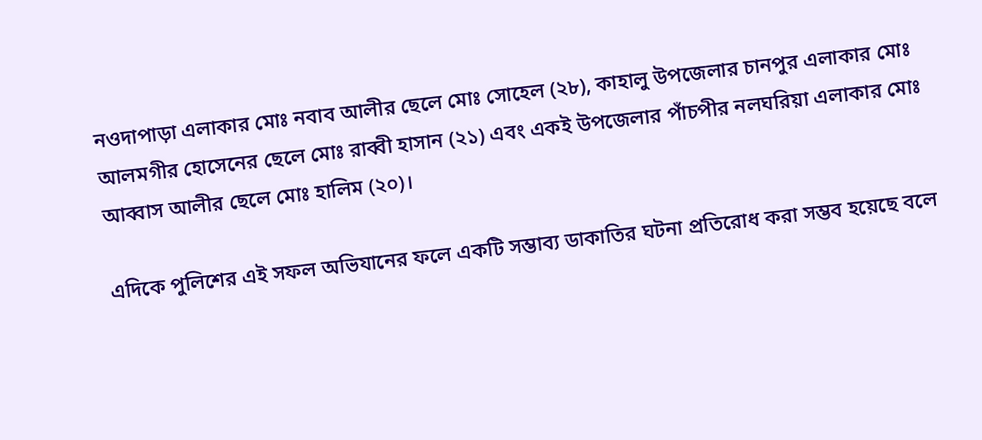নওদাপাড়া এলাকার মোঃ নবাব আলীর ছেলে মোঃ সোহেল (২৮), কাহালু উপজেলার চানপুর এলাকার মোঃ আলমগীর হোসেনের ছেলে মোঃ রাব্বী হাসান (২১) এবং একই উপজেলার পাঁচপীর নলঘরিয়া এলাকার মোঃ আব্বাস আলীর ছেলে মোঃ হালিম (২০)।

এদিকে পুলিশের এই সফল অভিযানের ফলে একটি সম্ভাব্য ডাকাতির ঘটনা প্রতিরোধ করা সম্ভব হয়েছে বলে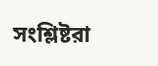সংশ্লিষ্টরা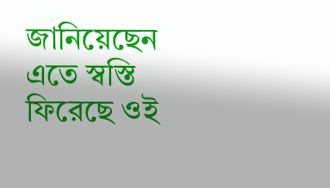জানিয়েছেন এতে স্বস্তি ফিরেছে ওই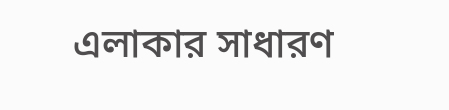এলাকার সাধারণ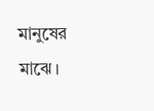মানুষের মাঝে।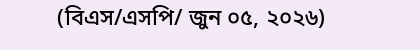(বিএস/এসপি/ জুন ০৫, ২০২৬)